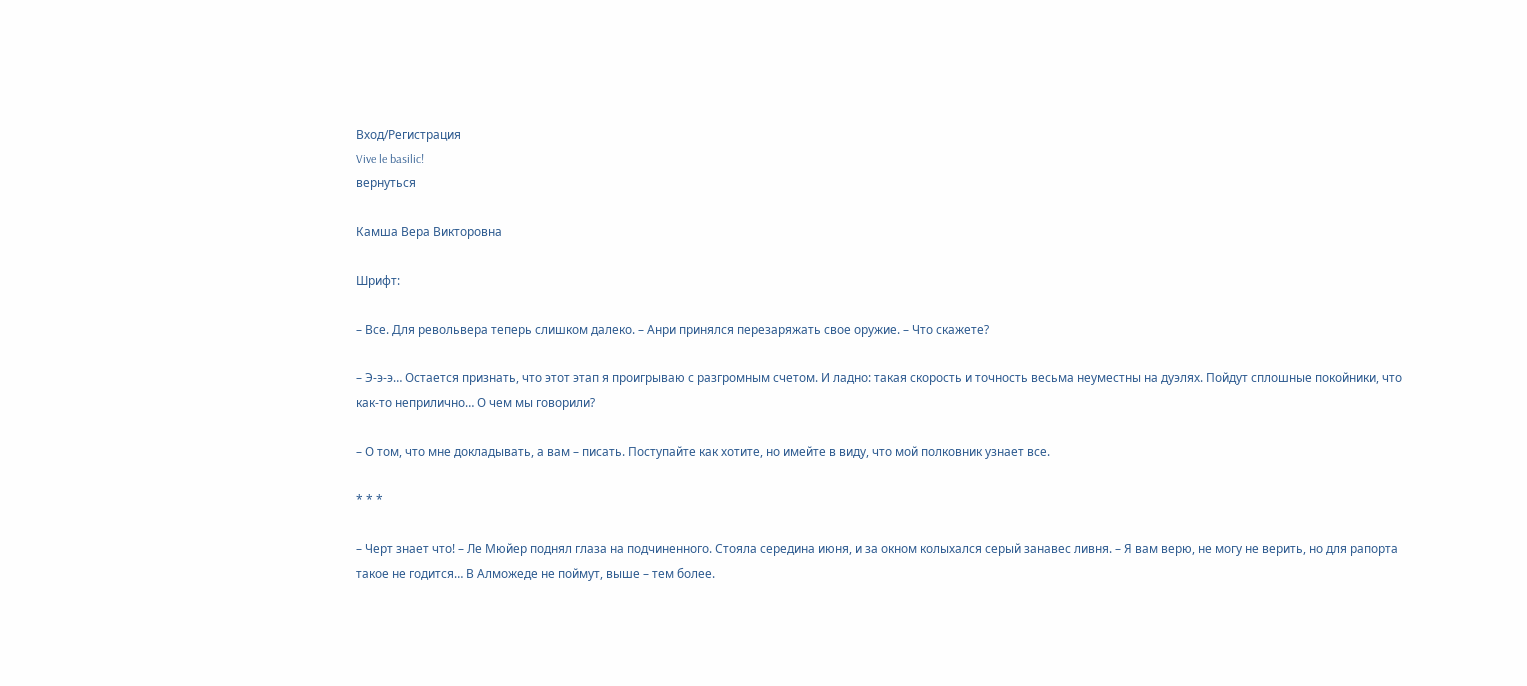Вход/Регистрация
Vive le basilic!
вернуться

Камша Вера Викторовна

Шрифт:

– Все. Для револьвера теперь слишком далеко. – Анри принялся перезаряжать свое оружие. – Что скажете?

– Э-э-э… Остается признать, что этот этап я проигрываю с разгромным счетом. И ладно: такая скорость и точность весьма неуместны на дуэлях. Пойдут сплошные покойники, что как-то неприлично… О чем мы говорили?

– О том, что мне докладывать, а вам – писать. Поступайте как хотите, но имейте в виду, что мой полковник узнает все.

* * *

– Черт знает что! – Ле Мюйер поднял глаза на подчиненного. Стояла середина июня, и за окном колыхался серый занавес ливня. – Я вам верю, не могу не верить, но для рапорта такое не годится… В Алможеде не поймут, выше – тем более.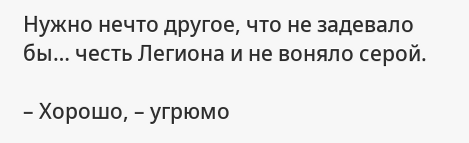Нужно нечто другое, что не задевало бы… честь Легиона и не воняло серой.

– Хорошо, – угрюмо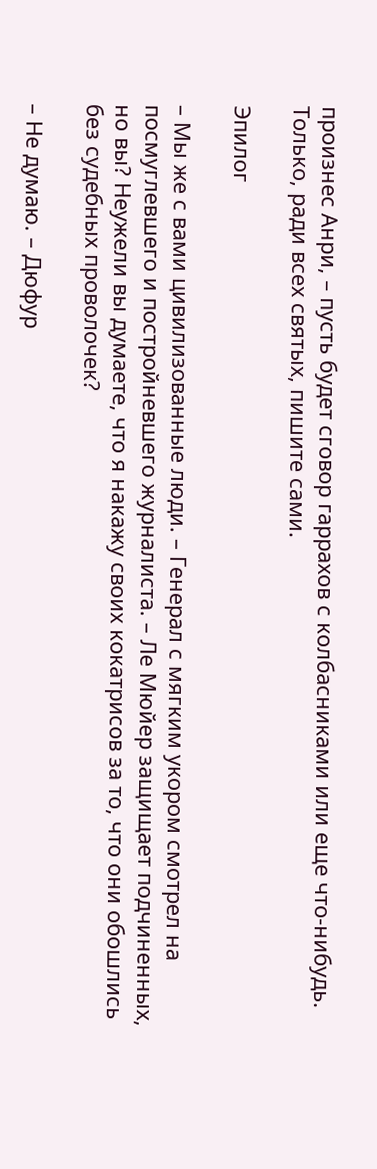произнес Анри, – пусть будет сговор гаррахов с колбасниками или еще что-нибудь. Только, ради всех святых, пишите сами.

Эпилог

– Мы же с вами цивилизованные люди. – Генерал с мягким укором смотрел на посмуглевшего и постройневшего журналиста. – Ле Мюйер защищает подчиненных, но вы? Неужели вы думаете, что я накажу своих кокатрисов за то, что они обошлись без судебных проволочек?

– Не думаю. – Дюфур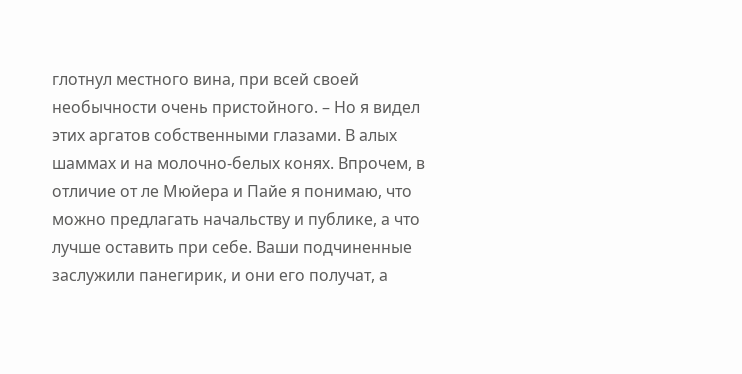глотнул местного вина, при всей своей необычности очень пристойного. – Но я видел этих аргатов собственными глазами. В алых шаммах и на молочно-белых конях. Впрочем, в отличие от ле Мюйера и Пайе я понимаю, что можно предлагать начальству и публике, а что лучше оставить при себе. Ваши подчиненные заслужили панегирик, и они его получат, а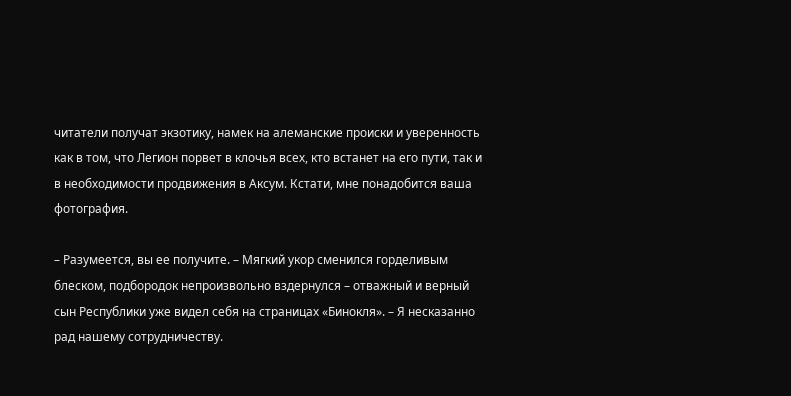читатели получат экзотику, намек на алеманские происки и уверенность как в том, что Легион порвет в клочья всех, кто встанет на его пути, так и в необходимости продвижения в Аксум. Кстати, мне понадобится ваша фотография.

– Разумеется, вы ее получите. – Мягкий укор сменился горделивым блеском, подбородок непроизвольно вздернулся – отважный и верный сын Республики уже видел себя на страницах «Бинокля». – Я несказанно рад нашему сотрудничеству.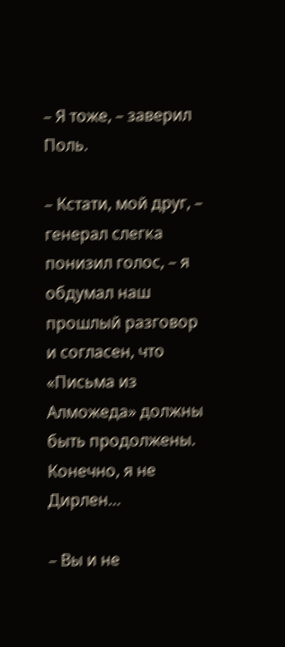– Я тоже, – заверил Поль.

– Кстати, мой друг, – генерал слегка понизил голос, – я обдумал наш прошлый разговор и согласен, что «Письма из Алможеда» должны быть продолжены. Конечно, я не Дирлен…

– Вы и не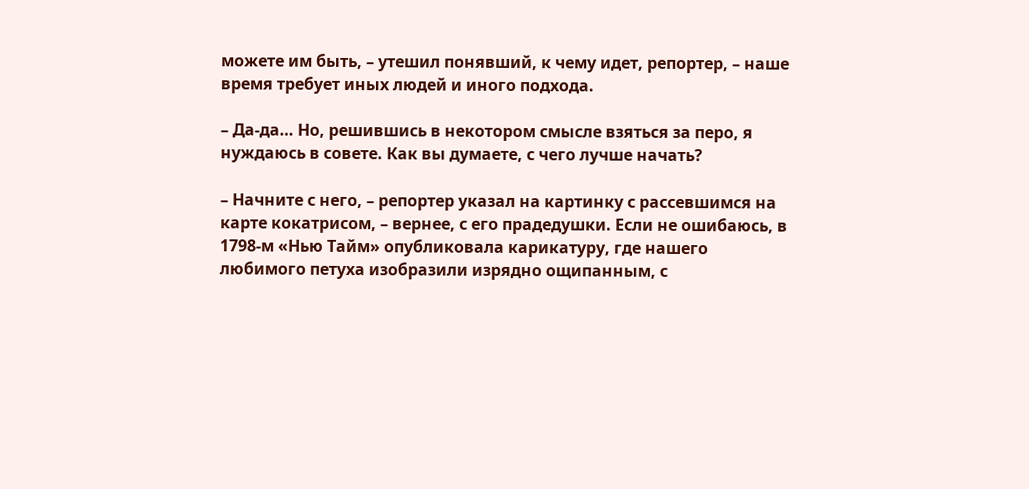можете им быть, – утешил понявший, к чему идет, репортер, – наше время требует иных людей и иного подхода.

– Да-да… Но, решившись в некотором смысле взяться за перо, я нуждаюсь в совете. Как вы думаете, с чего лучше начать?

– Начните с него, – репортер указал на картинку с рассевшимся на карте кокатрисом, – вернее, с его прадедушки. Если не ошибаюсь, в 1798-м «Нью Тайм» опубликовала карикатуру, где нашего любимого петуха изобразили изрядно ощипанным, с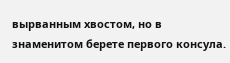вырванным хвостом, но в знаменитом берете первого консула.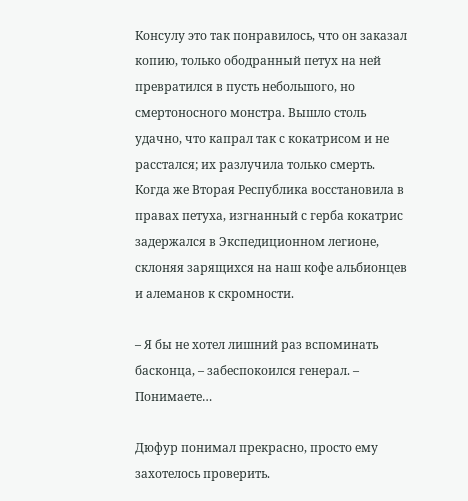Консулу это так понравилось, что он заказал копию, только ободранный петух на ней превратился в пусть небольшого, но смертоносного монстра. Вышло столь удачно, что капрал так с кокатрисом и не расстался; их разлучила только смерть. Когда же Вторая Республика восстановила в правах петуха, изгнанный с герба кокатрис задержался в Экспедиционном легионе, склоняя зарящихся на наш кофе альбионцев и алеманов к скромности.

– Я бы не хотел лишний раз вспоминать басконца, – забеспокоился генерал. – Понимаете…

Дюфур понимал прекрасно, просто ему захотелось проверить.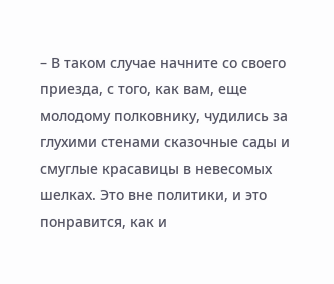– В таком случае начните со своего приезда, с того, как вам, еще молодому полковнику, чудились за глухими стенами сказочные сады и смуглые красавицы в невесомых шелках. Это вне политики, и это понравится, как и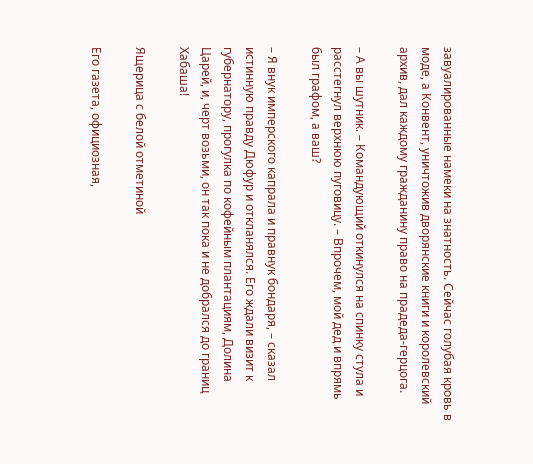завуалированные намеки на знатность. Сейчас голубая кровь в моде, а Конвент, уничтожив дворянские книги и королевский архив, дал каждому гражданину право на прадеда-герцога.

– А вы шутник. – Командующий откинулся на спинку стула и расстегнул верхнюю пуговицу. – Впрочем, мой дед и впрямь был графом, а ваш?

– Я внук имперского капрала и правнук бондаря, – сказал истинную правду Дюфур и откланялся. Его ждали визит к губернатору, прогулка по кофейным плантациям, Долина Царей, и, черт возьми, он так пока и не добрался до границ Хабаша!

Ящерица с белой отметиной

Его газета, официозная,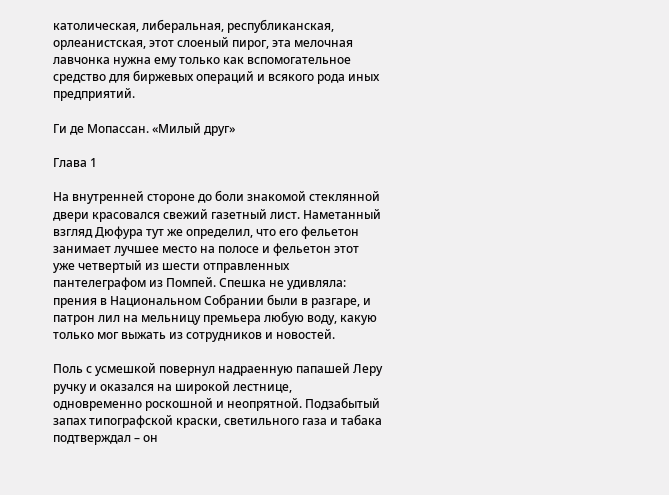католическая, либеральная, республиканская, орлеанистская, этот слоеный пирог, эта мелочная лавчонка нужна ему только как вспомогательное средство для биржевых операций и всякого рода иных предприятий.

Ги де Мопассан. «Милый друг»

Глава 1

На внутренней стороне до боли знакомой стеклянной двери красовался свежий газетный лист. Наметанный взгляд Дюфура тут же определил, что его фельетон занимает лучшее место на полосе и фельетон этот уже четвертый из шести отправленных пантелеграфом из Помпей. Спешка не удивляла: прения в Национальном Собрании были в разгаре, и патрон лил на мельницу премьера любую воду, какую только мог выжать из сотрудников и новостей.

Поль с усмешкой повернул надраенную папашей Леру ручку и оказался на широкой лестнице, одновременно роскошной и неопрятной. Подзабытый запах типографской краски, светильного газа и табака подтверждал – он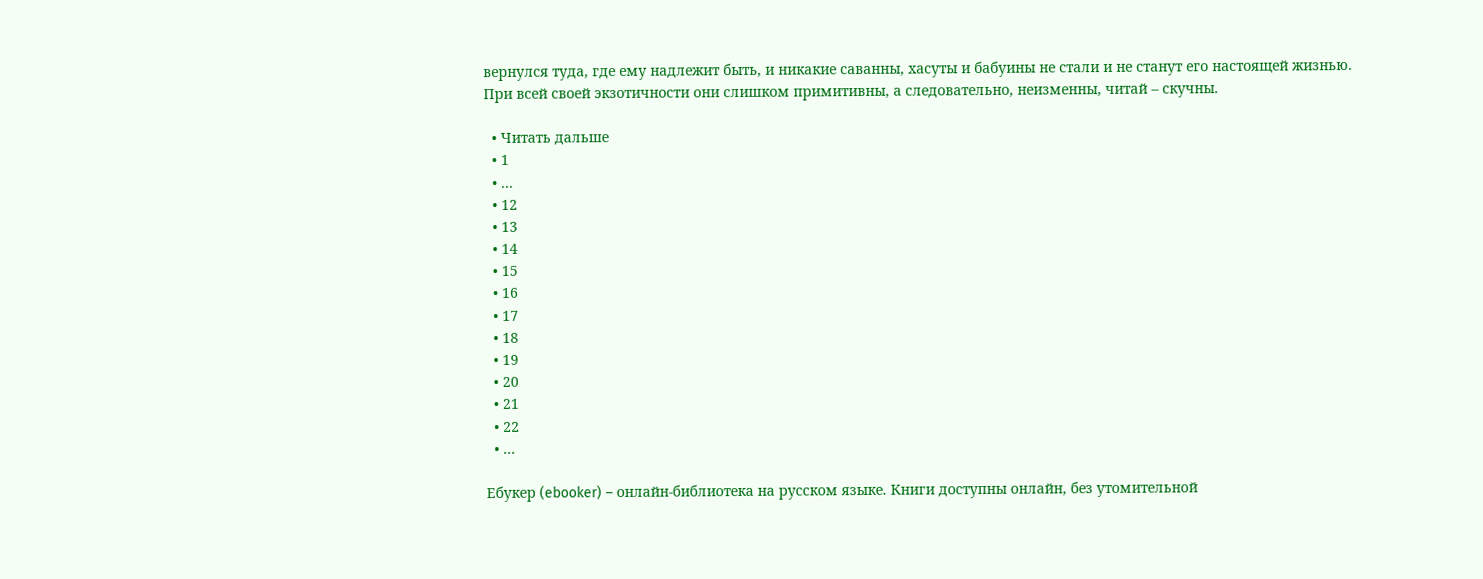вернулся туда, где ему надлежит быть, и никакие саванны, хасуты и бабуины не стали и не станут его настоящей жизнью. При всей своей экзотичности они слишком примитивны, а следовательно, неизменны, читай – скучны.

  • Читать дальше
  • 1
  • ...
  • 12
  • 13
  • 14
  • 15
  • 16
  • 17
  • 18
  • 19
  • 20
  • 21
  • 22
  • ...

Ебукер (ebooker) – онлайн-библиотека на русском языке. Книги доступны онлайн, без утомительной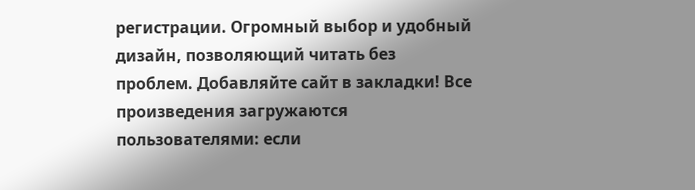регистрации. Огромный выбор и удобный дизайн, позволяющий читать без проблем. Добавляйте сайт в закладки! Все произведения загружаются пользователями: если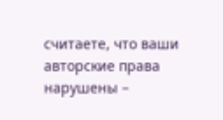считаете, что ваши авторские права нарушены –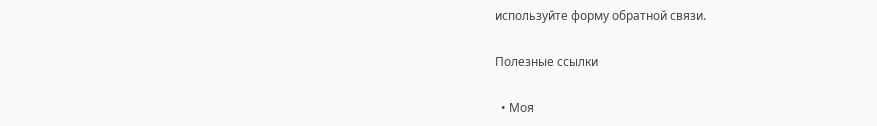используйте форму обратной связи.

Полезные ссылки

  • Моя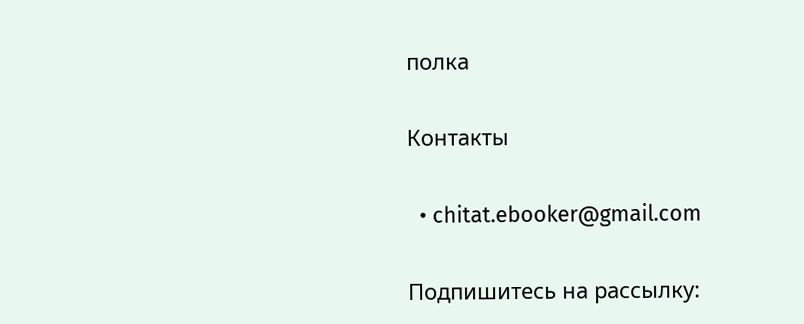полка

Контакты

  • chitat.ebooker@gmail.com

Подпишитесь на рассылку: